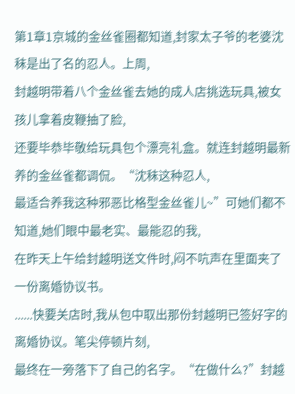第1章1京城的金丝雀圈都知道,封家太子爷的老婆沈秣是出了名的忍人。上周,
封越明带着八个金丝雀去她的成人店挑选玩具,被女孩儿拿着皮鞭抽了脸,
还要毕恭毕敬给玩具包个漂亮礼盒。就连封越明最新养的金丝雀都调侃。“沈秣这种忍人,
最适合养我这种邪恶比格型金丝雀儿~”可她们都不知道,她们眼中最老实、最能忍的我,
在昨天上午给封越明送文件时,闷不吭声在里面夹了一份离婚协议书。
......快要关店时,我从包中取出那份封越明已签好字的离婚协议。笔尖停顿片刻,
最终在一旁落下了自己的名字。“在做什么?”封越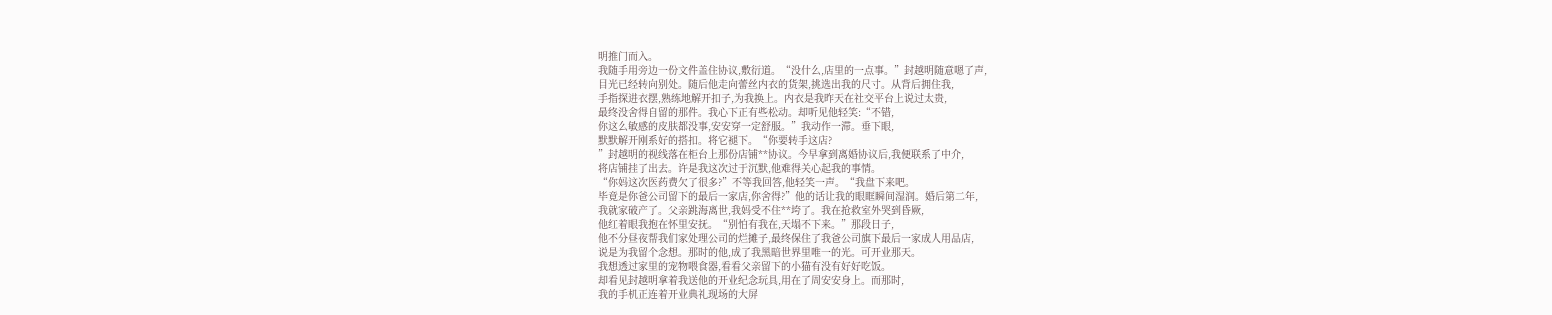明推门而入。
我随手用旁边一份文件盖住协议,敷衍道。“没什么,店里的一点事。”封越明随意嗯了声,
目光已经转向别处。随后他走向蕾丝内衣的货架,挑选出我的尺寸。从背后拥住我,
手指探进衣摆,熟练地解开扣子,为我换上。内衣是我昨天在社交平台上说过太贵,
最终没舍得自留的那件。我心下正有些松动。却听见他轻笑:“不错,
你这么敏感的皮肤都没事,安安穿一定舒服。”我动作一滞。垂下眼,
默默解开刚系好的搭扣。将它褪下。“你要转手这店?
”封越明的视线落在柜台上那份店铺**协议。今早拿到离婚协议后,我便联系了中介,
将店铺挂了出去。许是我这次过于沉默,他难得关心起我的事情。
“你妈这次医药费欠了很多?”不等我回答,他轻笑一声。“我盘下来吧。
毕竟是你爸公司留下的最后一家店,你舍得?”他的话让我的眼眶瞬间湿润。婚后第二年,
我就家破产了。父亲跳海离世,我妈受不住**垮了。我在抢救室外哭到昏厥,
他红着眼我抱在怀里安抚。“别怕有我在,天塌不下来。”那段日子,
他不分昼夜帮我们家处理公司的烂摊子,最终保住了我爸公司旗下最后一家成人用品店,
说是为我留个念想。那时的他,成了我黑暗世界里唯一的光。可开业那天。
我想透过家里的宠物喂食器,看看父亲留下的小猫有没有好好吃饭。
却看见封越明拿着我送他的开业纪念玩具,用在了周安安身上。而那时,
我的手机正连着开业典礼现场的大屏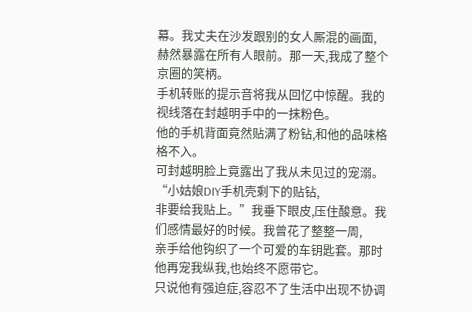幕。我丈夫在沙发跟别的女人厮混的画面,
赫然暴露在所有人眼前。那一天,我成了整个京圈的笑柄。
手机转账的提示音将我从回忆中惊醒。我的视线落在封越明手中的一抹粉色。
他的手机背面竟然贴满了粉钻,和他的品味格格不入。
可封越明脸上竟露出了我从未见过的宠溺。“小姑娘DIY手机壳剩下的贴钻,
非要给我贴上。”我垂下眼皮,压住酸意。我们感情最好的时候。我曾花了整整一周,
亲手给他钩织了一个可爱的车钥匙套。那时他再宠我纵我,也始终不愿带它。
只说他有强迫症,容忍不了生活中出现不协调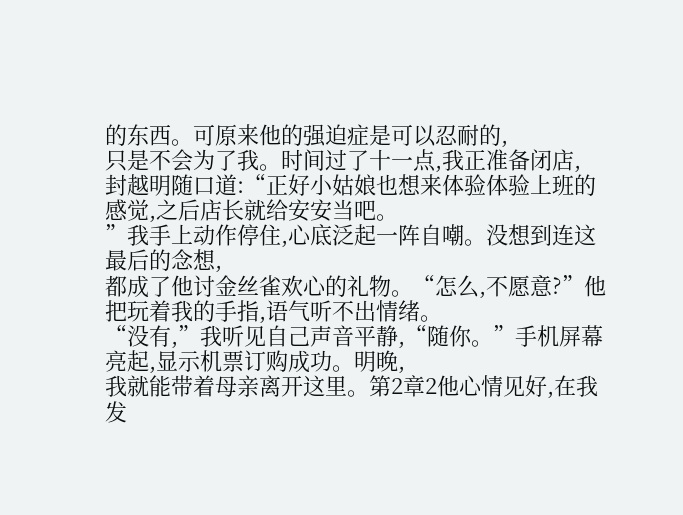的东西。可原来他的强迫症是可以忍耐的,
只是不会为了我。时间过了十一点,我正准备闭店,
封越明随口道:“正好小姑娘也想来体验体验上班的感觉,之后店长就给安安当吧。
”我手上动作停住,心底泛起一阵自嘲。没想到连这最后的念想,
都成了他讨金丝雀欢心的礼物。“怎么,不愿意?”他把玩着我的手指,语气听不出情绪。
“没有,”我听见自己声音平静,“随你。”手机屏幕亮起,显示机票订购成功。明晚,
我就能带着母亲离开这里。第2章2他心情见好,在我发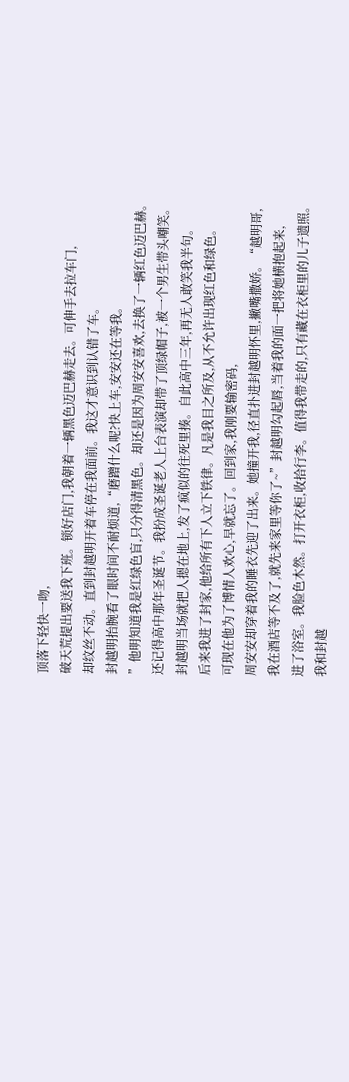顶落下轻快一吻,
破天荒提出要送我下班。锁好店门,我朝着一辆黑色迈巴赫走去。可伸手去拉车门,
却纹丝不动。直到封越明开着车停在我面前。我这才意识到认错了车。
封越明抬腕看了眼时间不耐烦道,“磨蹭什么呢?快上车,安安还在等我。
”他明知道我是红绿色盲,只分得清黑色。却还是因为周安安喜欢,去换了一辆红色迈巴赫。
还记得高中那年圣诞节。我扮成圣诞老人上台表演却带了顶绿帽子,被一个男生带头嘲笑。
封越明当场就把人摁在地上,发了疯似的往死里揍。自此高中三年,再无人敢笑我半句。
后来我进了封家,他给所有下人立下铁律。凡是我目之所及,从不允许出现红色和绿色。
可现在他为了博情人欢心,早就忘了。回到家,我刚要输密码,
周安安却穿着我的睡衣先迎了出来。她撞开我,径直扑进封越明怀里,撇嘴撒娇。“越明哥,
我在酒店等不及了,就先来家里等你了~”封越明勾起唇,当着我的面一把将她横抱起来,
进了浴室。我脸色木然。打开衣柜,收拾行李。值得我带走的,只有藏在衣柜里的儿子遗照。
我和封越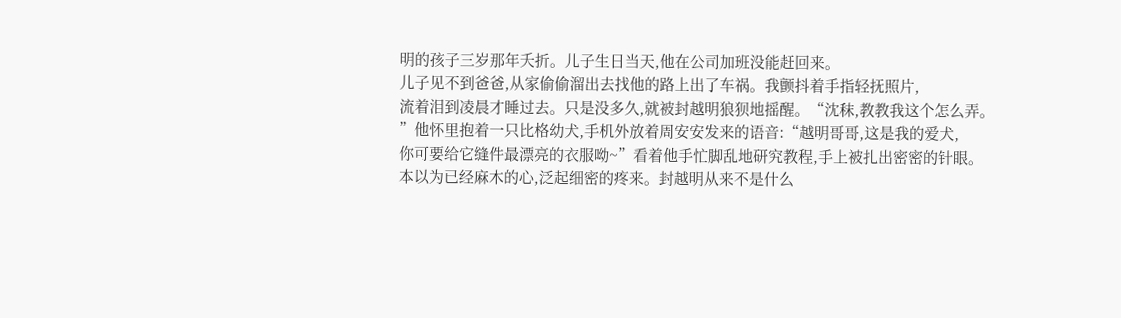明的孩子三岁那年夭折。儿子生日当天,他在公司加班没能赶回来。
儿子见不到爸爸,从家偷偷溜出去找他的路上出了车祸。我颤抖着手指轻抚照片,
流着泪到凌晨才睡过去。只是没多久,就被封越明狼狈地摇醒。“沈秣,教教我这个怎么弄。
”他怀里抱着一只比格幼犬,手机外放着周安安发来的语音:“越明哥哥,这是我的爱犬,
你可要给它缝件最漂亮的衣服呦~”看着他手忙脚乱地研究教程,手上被扎出密密的针眼。
本以为已经麻木的心,泛起细密的疼来。封越明从来不是什么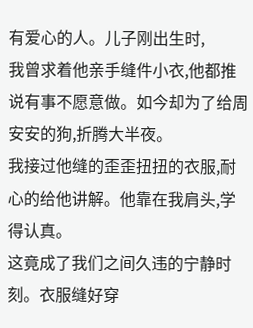有爱心的人。儿子刚出生时,
我曾求着他亲手缝件小衣,他都推说有事不愿意做。如今却为了给周安安的狗,折腾大半夜。
我接过他缝的歪歪扭扭的衣服,耐心的给他讲解。他靠在我肩头,学得认真。
这竟成了我们之间久违的宁静时刻。衣服缝好穿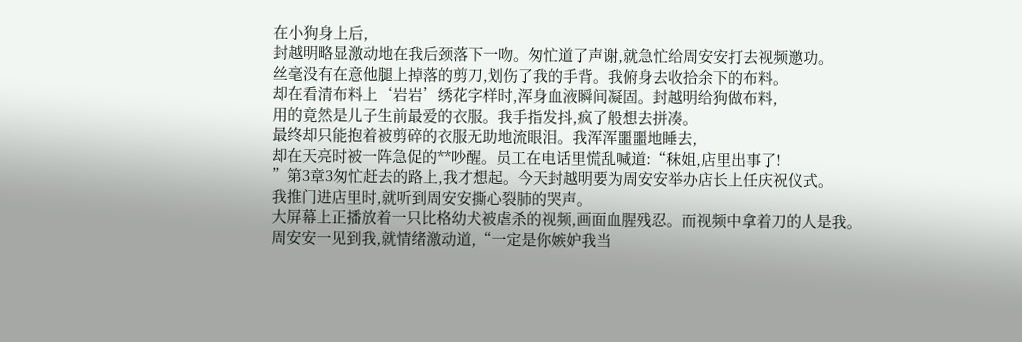在小狗身上后,
封越明略显激动地在我后颈落下一吻。匆忙道了声谢,就急忙给周安安打去视频邀功。
丝毫没有在意他腿上掉落的剪刀,划伤了我的手背。我俯身去收拾余下的布料。
却在看清布料上‘岩岩’绣花字样时,浑身血液瞬间凝固。封越明给狗做布料,
用的竟然是儿子生前最爱的衣服。我手指发抖,疯了般想去拼凑。
最终却只能抱着被剪碎的衣服无助地流眼泪。我浑浑噩噩地睡去,
却在天亮时被一阵急促的**吵醒。员工在电话里慌乱喊道:“秣姐,店里出事了!
”第3章3匆忙赶去的路上,我才想起。今天封越明要为周安安举办店长上任庆祝仪式。
我推门进店里时,就听到周安安撕心裂肺的哭声。
大屏幕上正播放着一只比格幼犬被虐杀的视频,画面血腥残忍。而视频中拿着刀的人是我。
周安安一见到我,就情绪激动道,“一定是你嫉妒我当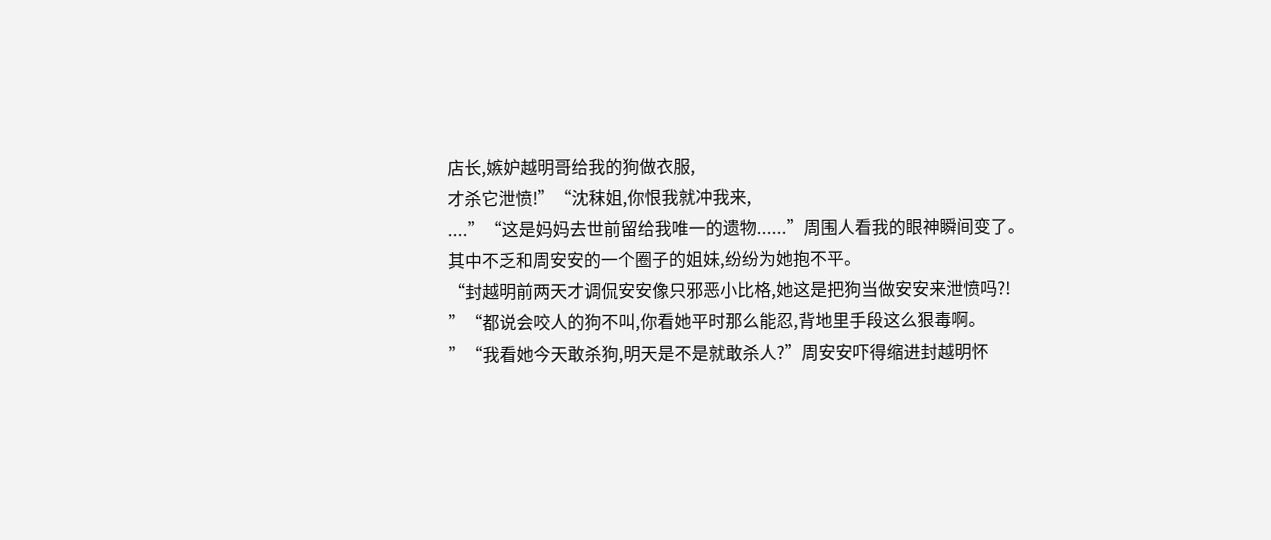店长,嫉妒越明哥给我的狗做衣服,
才杀它泄愤!”“沈秣姐,你恨我就冲我来,
....”“这是妈妈去世前留给我唯一的遗物......”周围人看我的眼神瞬间变了。
其中不乏和周安安的一个圈子的姐妹,纷纷为她抱不平。
“封越明前两天才调侃安安像只邪恶小比格,她这是把狗当做安安来泄愤吗?!
”“都说会咬人的狗不叫,你看她平时那么能忍,背地里手段这么狠毒啊。
”“我看她今天敢杀狗,明天是不是就敢杀人?”周安安吓得缩进封越明怀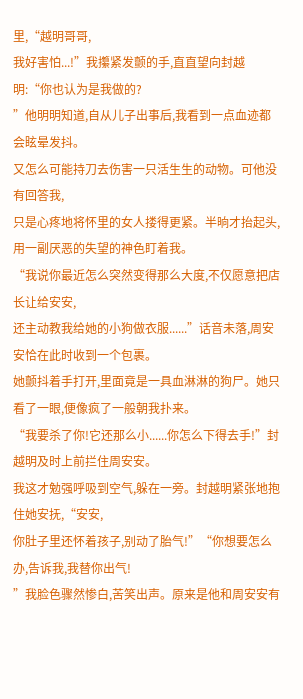里,“越明哥哥,
我好害怕...!”我攥紧发颤的手,直直望向封越明:“你也认为是我做的?
”他明明知道,自从儿子出事后,我看到一点血迹都会眩晕发抖。
又怎么可能持刀去伤害一只活生生的动物。可他没有回答我,
只是心疼地将怀里的女人搂得更紧。半晌才抬起头,用一副厌恶的失望的神色盯着我。
“我说你最近怎么突然变得那么大度,不仅愿意把店长让给安安,
还主动教我给她的小狗做衣服......”话音未落,周安安恰在此时收到一个包裹。
她颤抖着手打开,里面竟是一具血淋淋的狗尸。她只看了一眼,便像疯了一般朝我扑来。
“我要杀了你!它还那么小......你怎么下得去手!”封越明及时上前拦住周安安。
我这才勉强呼吸到空气,躲在一旁。封越明紧张地抱住她安抚,“安安,
你肚子里还怀着孩子,别动了胎气!”“你想要怎么办,告诉我,我替你出气!
”我脸色骤然惨白,苦笑出声。原来是他和周安安有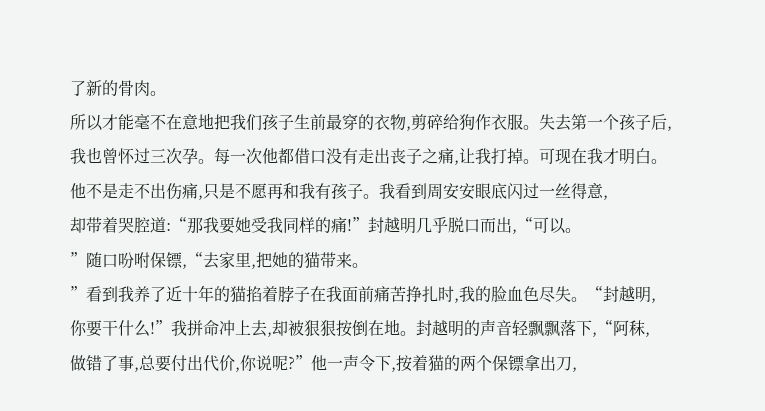了新的骨肉。
所以才能毫不在意地把我们孩子生前最穿的衣物,剪碎给狗作衣服。失去第一个孩子后,
我也曾怀过三次孕。每一次他都借口没有走出丧子之痛,让我打掉。可现在我才明白。
他不是走不出伤痛,只是不愿再和我有孩子。我看到周安安眼底闪过一丝得意,
却带着哭腔道:“那我要她受我同样的痛!”封越明几乎脱口而出,“可以。
”随口吩咐保镖,“去家里,把她的猫带来。
”看到我养了近十年的猫掐着脖子在我面前痛苦挣扎时,我的脸血色尽失。“封越明,
你要干什么!”我拼命冲上去,却被狠狠按倒在地。封越明的声音轻飘飘落下,“阿秣,
做错了事,总要付出代价,你说呢?”他一声令下,按着猫的两个保镖拿出刀,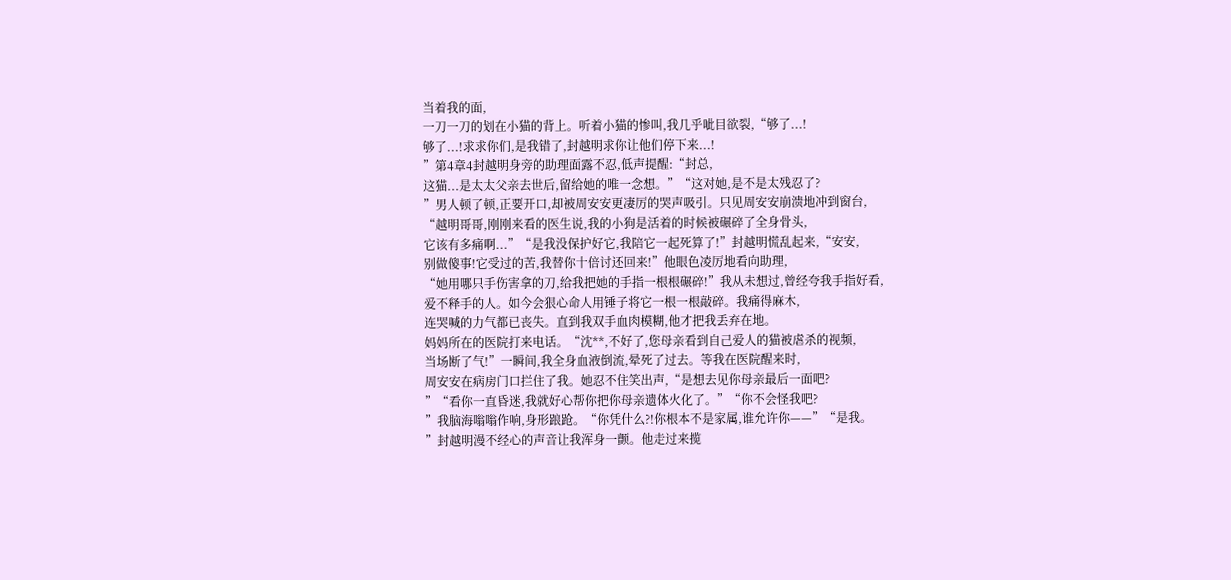当着我的面,
一刀一刀的划在小猫的背上。听着小猫的惨叫,我几乎呲目欲裂,“够了...!
够了...!求求你们,是我错了,封越明求你让他们停下来...!
”第4章4封越明身旁的助理面露不忍,低声提醒:“封总,
这猫...是太太父亲去世后,留给她的唯一念想。”“这对她,是不是太残忍了?
”男人顿了顿,正要开口,却被周安安更凄厉的哭声吸引。只见周安安崩溃地冲到窗台,
“越明哥哥,刚刚来看的医生说,我的小狗是活着的时候被碾碎了全身骨头,
它该有多痛啊...”“是我没保护好它,我陪它一起死算了!”封越明慌乱起来,“安安,
别做傻事!它受过的苦,我替你十倍讨还回来!”他眼色凌厉地看向助理,
“她用哪只手伤害拿的刀,给我把她的手指一根根碾碎!”我从未想过,曾经夸我手指好看,
爱不释手的人。如今会狠心命人用锤子将它一根一根敲碎。我痛得麻木,
连哭喊的力气都已丧失。直到我双手血肉模糊,他才把我丢弃在地。
妈妈所在的医院打来电话。“沈**,不好了,您母亲看到自己爱人的猫被虐杀的视频,
当场断了气!”一瞬间,我全身血液倒流,晕死了过去。等我在医院醒来时,
周安安在病房门口拦住了我。她忍不住笑出声,“是想去见你母亲最后一面吧?
”“看你一直昏迷,我就好心帮你把你母亲遗体火化了。”“你不会怪我吧?
”我脑海嗡嗡作响,身形踉跄。“你凭什么?!你根本不是家属,谁允许你——”“是我。
”封越明漫不经心的声音让我浑身一颤。他走过来揽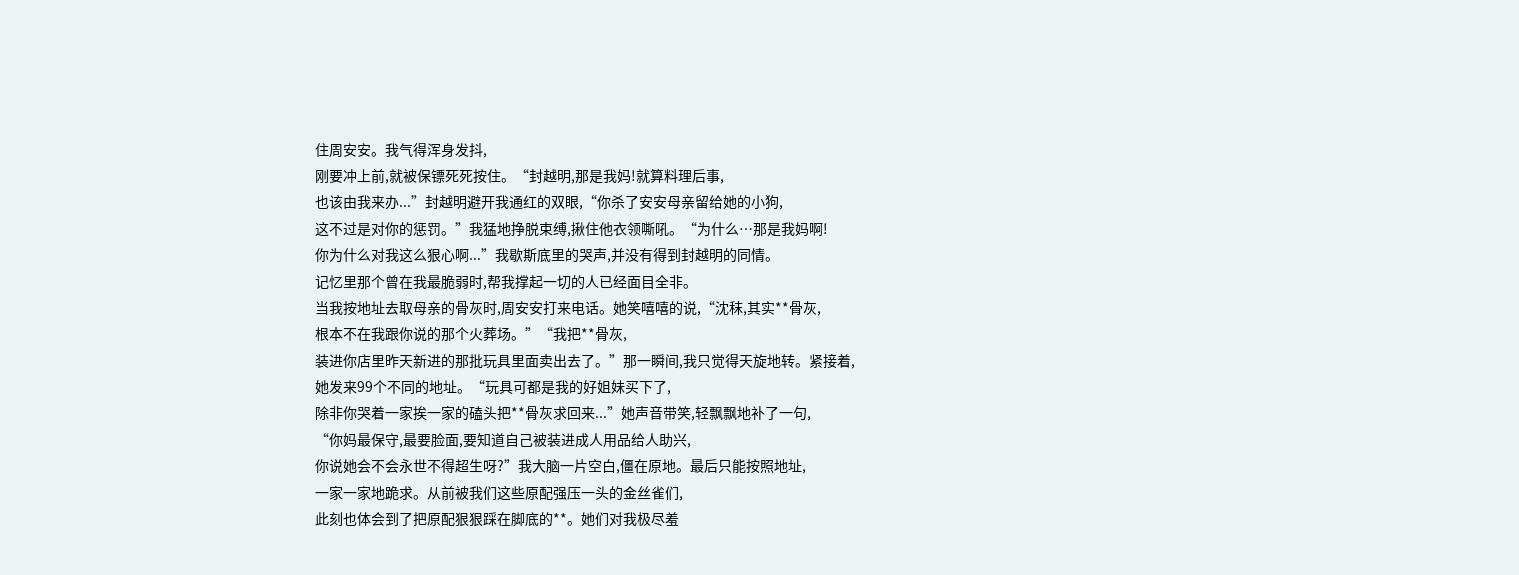住周安安。我气得浑身发抖,
刚要冲上前,就被保镖死死按住。“封越明,那是我妈!就算料理后事,
也该由我来办...”封越明避开我通红的双眼,“你杀了安安母亲留给她的小狗,
这不过是对你的惩罚。”我猛地挣脱束缚,揪住他衣领嘶吼。“为什么…那是我妈啊!
你为什么对我这么狠心啊...”我歇斯底里的哭声,并没有得到封越明的同情。
记忆里那个曾在我最脆弱时,帮我撑起一切的人已经面目全非。
当我按地址去取母亲的骨灰时,周安安打来电话。她笑嘻嘻的说,“沈秣,其实**骨灰,
根本不在我跟你说的那个火葬场。”“我把**骨灰,
装进你店里昨天新进的那批玩具里面卖出去了。”那一瞬间,我只觉得天旋地转。紧接着,
她发来99个不同的地址。“玩具可都是我的好姐妹买下了,
除非你哭着一家挨一家的磕头把**骨灰求回来...”她声音带笑,轻飘飘地补了一句,
“你妈最保守,最要脸面,要知道自己被装进成人用品给人助兴,
你说她会不会永世不得超生呀?”我大脑一片空白,僵在原地。最后只能按照地址,
一家一家地跪求。从前被我们这些原配强压一头的金丝雀们,
此刻也体会到了把原配狠狠踩在脚底的**。她们对我极尽羞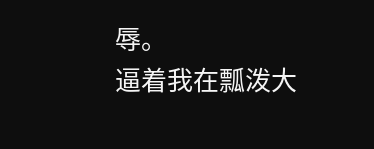辱。
逼着我在瓢泼大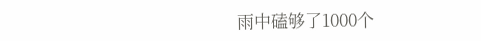雨中磕够了1000个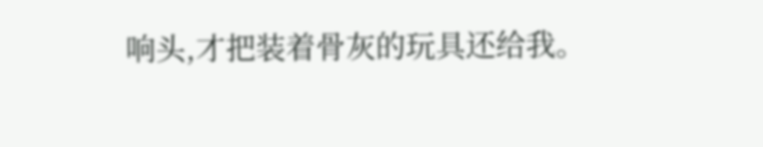响头,才把装着骨灰的玩具还给我。